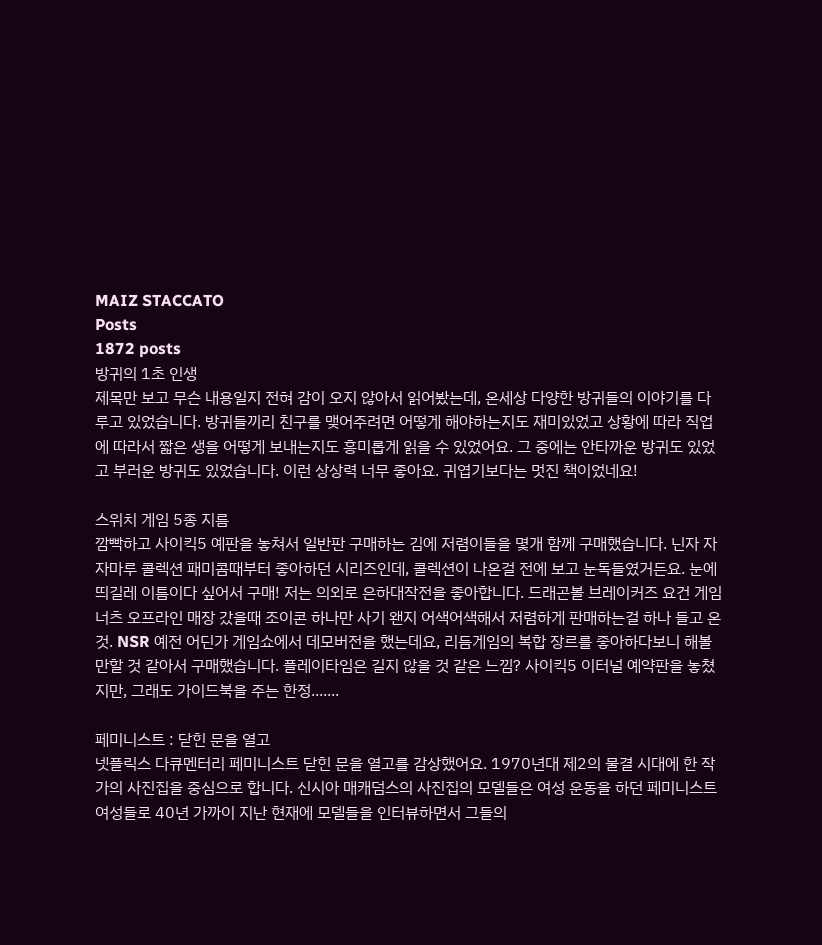MAIZ STACCATO
Posts
1872 posts
방귀의 1초 인생
제목만 보고 무슨 내용일지 전혀 감이 오지 않아서 읽어봤는데, 온세상 다양한 방귀들의 이야기를 다루고 있었습니다. 방귀들끼리 친구를 맺어주려면 어떻게 해야하는지도 재미있었고 상황에 따라 직업에 따라서 짧은 생을 어떻게 보내는지도 흥미롭게 읽을 수 있었어요. 그 중에는 안타까운 방귀도 있었고 부러운 방귀도 있었습니다. 이런 상상력 너무 좋아요. 귀엽기보다는 멋진 책이었네요!

스위치 게임 5종 지름
깜빡하고 사이킥5 예판을 놓쳐서 일반판 구매하는 김에 저렴이들을 몇개 함께 구매했습니다. 닌자 자자마루 콜렉션 패미콤때부터 좋아하던 시리즈인데, 콜렉션이 나온걸 전에 보고 눈독들였거든요. 눈에 띄길레 이틈이다 싶어서 구매! 저는 의외로 은하대작전을 좋아합니다. 드래곤볼 브레이커즈 요건 게임너츠 오프라인 매장 갔을때 조이콘 하나만 사기 왠지 어색어색해서 저렴하게 판매하는걸 하나 들고 온 것. NSR 예전 어딘가 게임쇼에서 데모버전을 했는데요, 리듬게임의 복합 장르를 좋아하다보니 해볼만할 것 같아서 구매했습니다. 플레이타임은 길지 않을 것 같은 느낌? 사이킥5 이터널 예약판을 놓쳤지만, 그래도 가이드북을 주는 한정.......

페미니스트 : 닫힌 문을 열고
넷플릭스 다큐멘터리 페미니스트 닫힌 문을 열고를 감상했어요. 1970년대 제2의 물결 시대에 한 작가의 사진집을 중심으로 합니다. 신시아 매캐덤스의 사진집의 모델들은 여성 운동을 하던 페미니스트 여성들로 40년 가까이 지난 현재에 모델들을 인터뷰하면서 그들의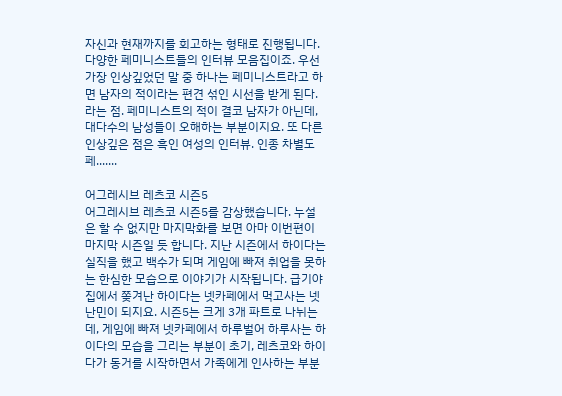자신과 현재까지를 회고하는 형태로 진행됩니다. 다양한 페미니스트들의 인터뷰 모음집이죠. 우선 가장 인상깊었던 말 중 하나는 페미니스트라고 하면 남자의 적이라는 편견 섞인 시선을 받게 된다.라는 점. 페미니스트의 적이 결코 남자가 아닌데, 대다수의 남성들이 오해하는 부분이지요. 또 다른 인상깊은 점은 흑인 여성의 인터뷰. 인종 차별도 페.......

어그레시브 레츠코 시즌5
어그레시브 레츠코 시즌5를 감상했습니다. 누설은 할 수 없지만 마지막화를 보면 아마 이번편이 마지막 시즌일 듯 합니다. 지난 시즌에서 하이다는 실직을 했고 백수가 되며 게임에 빠져 취업을 못하는 한심한 모습으로 이야기가 시작됩니다. 급기야 집에서 쫒겨난 하이다는 넷카페에서 먹고사는 넷난민이 되지요. 시즌5는 크게 3개 파트로 나뉘는데, 게임에 빠져 넷카페에서 하루벌어 하루사는 하이다의 모습을 그리는 부분이 초기, 레츠코와 하이다가 동거를 시작하면서 가족에게 인사하는 부분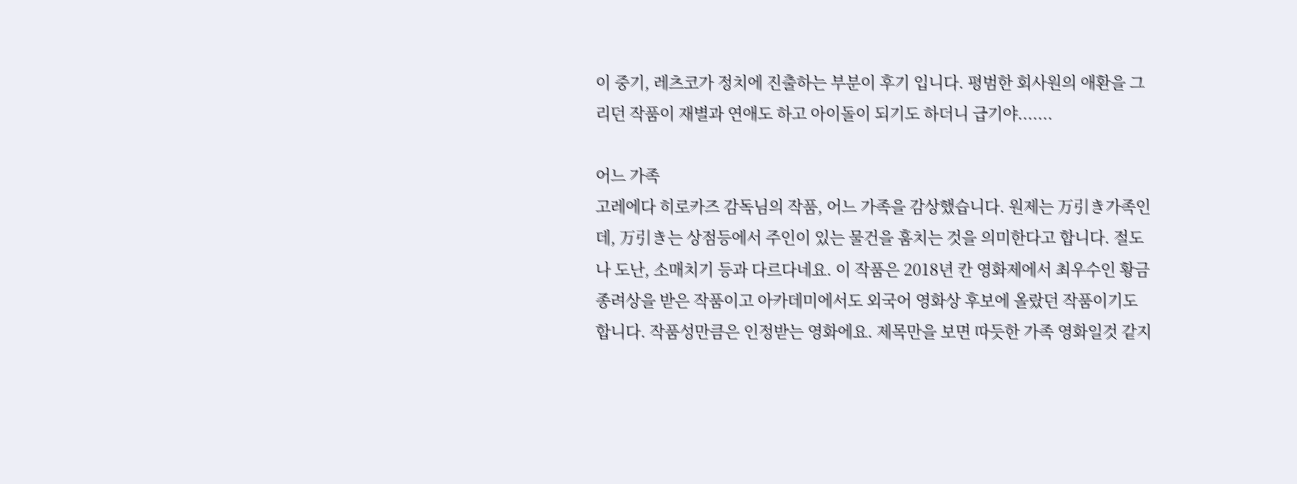이 중기, 레츠코가 정치에 진출하는 부분이 후기 입니다. 평범한 회사원의 애환을 그리던 작품이 재별과 연애도 하고 아이돌이 되기도 하더니 급기야.......

어느 가족
고레에다 히로카즈 감독님의 작품, 어느 가족을 감상했습니다. 원제는 万引き가족인데, 万引き는 상점등에서 주인이 있는 물건을 훔치는 것을 의미한다고 합니다. 절도나 도난, 소매치기 등과 다르다네요. 이 작품은 2018년 칸 영화제에서 최우수인 황금종려상을 받은 작품이고 아카데미에서도 외국어 영화상 후보에 올랐던 작품이기도 합니다. 작품성만큼은 인정받는 영화에요. 제목만을 보면 따듯한 가족 영화일것 같지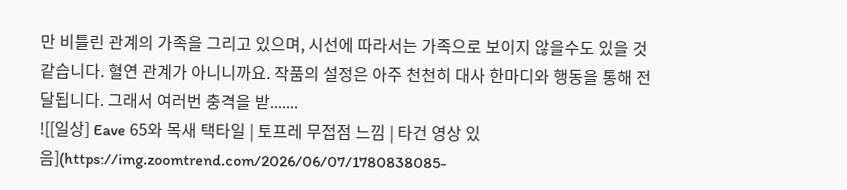만 비틀린 관계의 가족을 그리고 있으며, 시선에 따라서는 가족으로 보이지 않을수도 있을 것 같습니다. 혈연 관계가 아니니까요. 작품의 설정은 아주 천천히 대사 한마디와 행동을 통해 전달됩니다. 그래서 여러번 충격을 받.......
![[일상] Eave 65와 목새 택타일 | 토프레 무접점 느낌 | 타건 영상 있음](https://img.zoomtrend.com/2026/06/07/1780838085-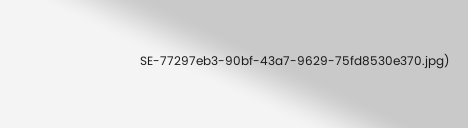SE-77297eb3-90bf-43a7-9629-75fd8530e370.jpg)